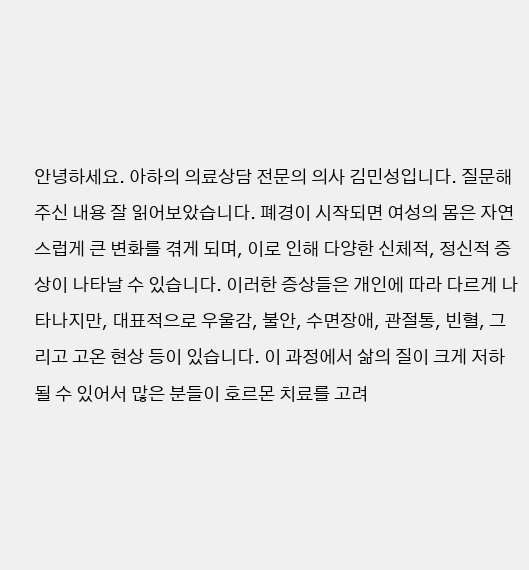안녕하세요. 아하의 의료상담 전문의 의사 김민성입니다. 질문해주신 내용 잘 읽어보았습니다. 폐경이 시작되면 여성의 몸은 자연스럽게 큰 변화를 겪게 되며, 이로 인해 다양한 신체적, 정신적 증상이 나타날 수 있습니다. 이러한 증상들은 개인에 따라 다르게 나타나지만, 대표적으로 우울감, 불안, 수면장애, 관절통, 빈혈, 그리고 고온 현상 등이 있습니다. 이 과정에서 삶의 질이 크게 저하될 수 있어서 많은 분들이 호르몬 치료를 고려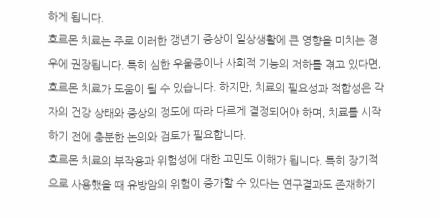하게 됩니다.
호르몬 치료는 주로 이러한 갱년기 증상이 일상생활에 큰 영향을 미치는 경우에 권장됩니다. 특히 심한 우울증이나 사회적 기능의 저하를 겪고 있다면, 호르몬 치료가 도움이 될 수 있습니다. 하지만, 치료의 필요성과 적합성은 각자의 건강 상태와 증상의 정도에 따라 다르게 결정되어야 하며, 치료를 시작하기 전에 충분한 논의와 검토가 필요합니다.
호르몬 치료의 부작용과 위험성에 대한 고민도 이해가 됩니다. 특히 장기적으로 사용했을 때 유방암의 위험이 증가할 수 있다는 연구결과도 존재하기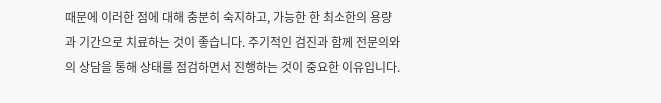때문에 이러한 점에 대해 충분히 숙지하고, 가능한 한 최소한의 용량과 기간으로 치료하는 것이 좋습니다. 주기적인 검진과 함께 전문의와의 상담을 통해 상태를 점검하면서 진행하는 것이 중요한 이유입니다.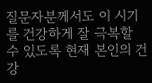질문자분께서도 이 시기를 건강하게 잘 극복할 수 있도록 현재 본인의 건강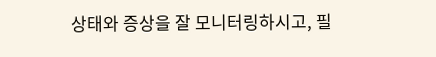상태와 증상을 잘 모니터링하시고, 필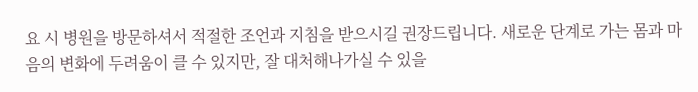요 시 병원을 방문하셔서 적절한 조언과 지침을 받으시길 권장드립니다. 새로운 단계로 가는 몸과 마음의 변화에 두려움이 클 수 있지만, 잘 대처해나가실 수 있을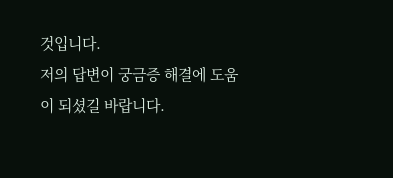것입니다.
저의 답변이 궁금증 해결에 도움이 되셨길 바랍니다.